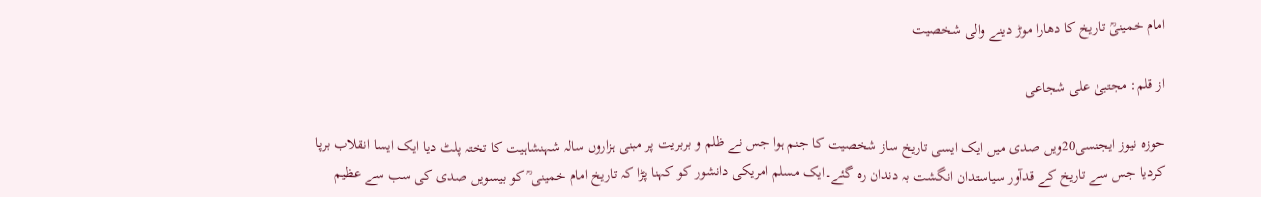امام خمینیؒ تاریخ کا دھارا موڑ دینے والی شخصیت

از قلم: مجتبیٰ علی شجاعی

حوزہ نیوز ایجنسی20ویں صدی میں ایک ایسی تاریخ ساز شخصیت کا جنم ہوا جس نے ظلم و بربریت پر مبنی ہزاروں سالہ شہنشاہیت کا تختہ پلٹ دیا ایک ایسا انقلاب برپا کردیا جس سے تاریخ کے قدآور سیاستدان انگشت بہ دندان رہ گئے۔ایک مسلم امریکی دانشور کو کہنا پڑا کہ تاریخ امام خمینی ؒ کو بیسویں صدی کی سب سے عظیم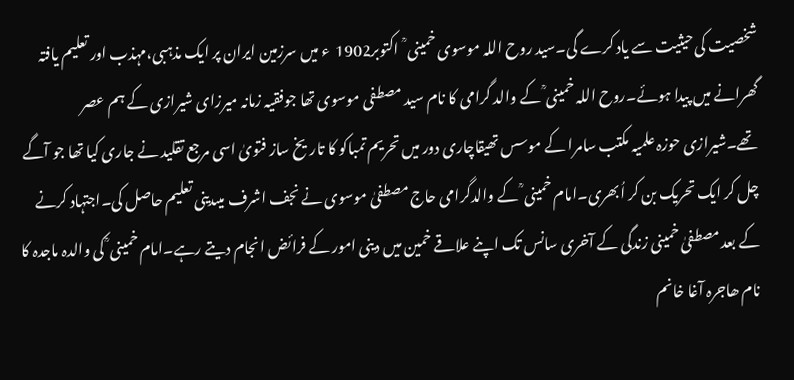شخصیت کی حیثیت سے یاد کرے گی۔سید روح اللہ موسوی خمینی ؒ  اکتوبر1902  ء میں سرزمین ایران پر ایک مذہبی،مہذب اور تعلیم یافتہ گھرانے میں پیدا ہوئے۔روح اللہ خمینی ؒ کے والد گرامی کا نام سید مصطفی موسوی تھا جوفقیہ زمانہ میرزای شیرازی کے ہم عصر تھے۔شیرازی حوزہ علمیہ مکتب سامرا کے موسس تھیقاچاری دور میں تحریم تمباکو کا تاریخ ساز فتویٰ اسی مرجع تقلید نے جاری کیا تھا جو آگے چل کر ایک تحریک بن کر اُبھری۔امام خمینی ؒ کے والدگرامی حاج مصطفیٰ موسوی نے نجف اشرف میںدینی تعلیم حاصل کی۔اجتہاد کرنے کے بعد مصطفیٰ خمینی زندگی کے آخری سانس تک اپنے علاقے خمین میں دینی امور کے فرائض انجام دیتے رہے۔امام خمینی ؒ کی والدہ ماجدہ کا نام ھاجرہ آغا خانم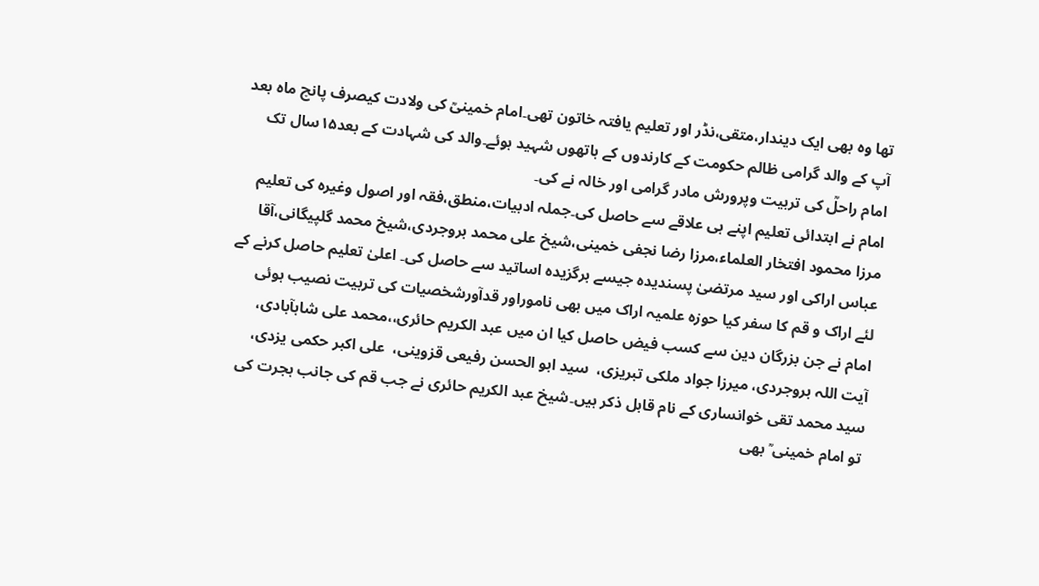تھا وہ بھی ایک دیندار،متقی،نڈر اور تعلیم یافتہ خاتون تھی۔امام خمینیؒ کی ولادت کیصرف پانچ ماہ بعد آپ کے والد گرامی ظالم حکومت کے کارندوں کے ہاتھوں شہید ہوئے۔والد کی شہادت کے بعد۱۵سال تک امام راحلؒ کی تربیت وپرورش مادر گرامی اور خالہ نے کی۔
امام نے ابتدائی تعلیم اپنے ہی علاقے سے حاصل کی۔جملہ ادبیات،منطق،فقہ اور اصول وغیرہ کی تعلیم مرزا محمود افتخار العلماء،مرزا رضا نجفی خمینی،شیخ علی محمد بروجردی،شیخ محمد گلپیگانی،آقا عباس اراکی اور سید مرتضیٰ پسندیدہ جیسے برگزیدہ اساتید سے حاصل کی۔ اعلیٰ تعلیم حاصل کرنے کے لئے اراک و قم کا سفر کیا حوزہ علمیہ اراک میں بھی ناموراور قدآورشخصیات کی تربیت نصیب ہوئی امام نے جن بزرگان دین سے کسب فیض حاصل کیا ان میں عبد الکریم حائری،،محمد علی شاہآبادی، آیت اللہ بروجردی، میرزا جواد ملکی تبریزی،  سید ابو الحسن رفیعی قزوینی،  علی اکبر حکمی یزدی،  سید محمد تقی خوانساری کے نام قابل ذکر ہیں۔شیخ عبد الکریم حائری نے جب قم کی جانب ہجرت کی تو امام خمینی ؒ بھی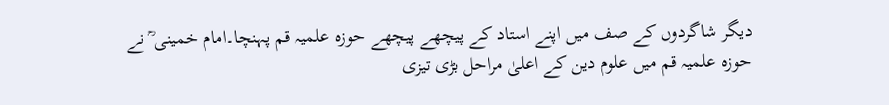دیگر شاگردوں کے صف میں اپنے استاد کے پیچھے پیچھے حوزہ علمیہ قم پہنچا۔امام خمینی ؒ نے حوزہ علمیہ قم میں علوم دین کے اعلیٰ مراحل بڑی تیزی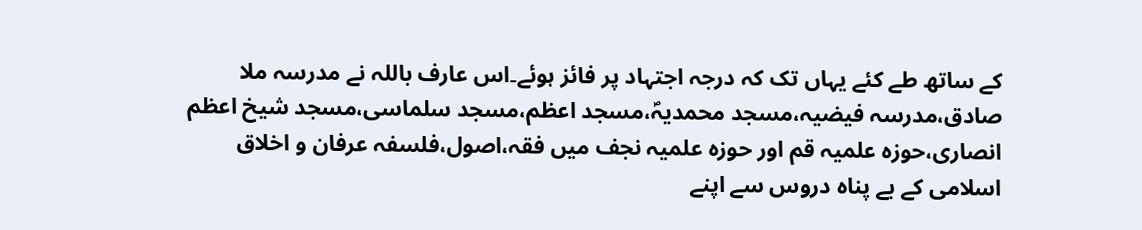کے ساتھ طے کئے یہاں تک کہ درجہ اجتہاد پر فائز ہوئے۔اس عارف باللہ نے مدرسہ ملا صادق،مدرسہ فیضیہ،مسجد محمدیہؐ،مسجد اعظم،مسجد سلماسی،مسجد شیخ اعظم انصاری،حوزہ علمیہ قم اور حوزہ علمیہ نجف میں فقہ،اصول،فلسفہ عرفان و اخلاق اسلامی کے بے پناہ دروس سے اپنے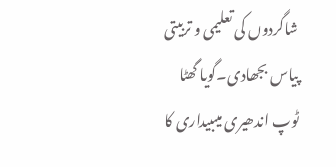شاگردوں کی تعلیمی و تربیتی پیاس بجھادی۔گویا گھٹا ٹوپ اندھیری میںبیداری کا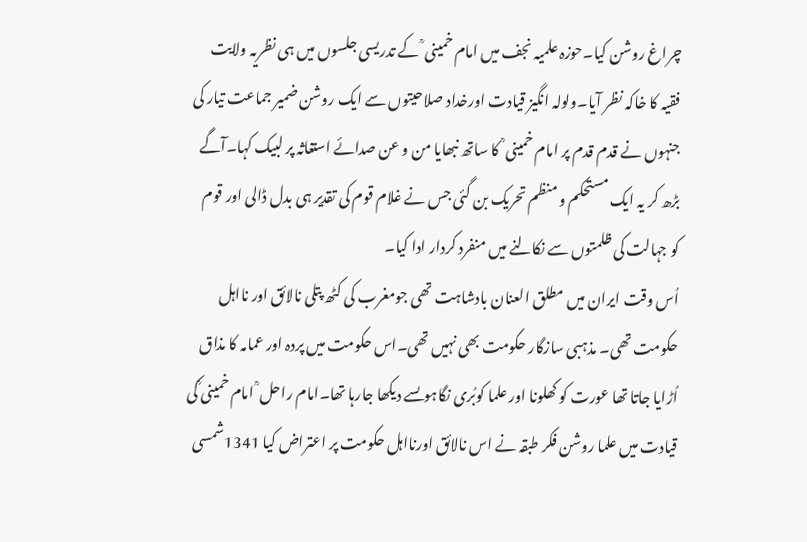چراغ روشن کیا۔حوزہ علمیہ نجف میں امام خمینی ؒ کے تدریسی جلسوں میں ہی نظریہ ولایت فقیہ کا خاکہ نظر آیا۔ولولہ انگیز قیادت اورخداد صلاحیتوں سے ایک روشن ضمیر جماعت تیار کی جنہوں نے قدم قدم پر امام خمینی ؒ کا ساتھ نبھایا من و عن صدائے استغاثہ پر لبیک کہا۔آگے بڑھ کر یہ ایک مستحکم و منظم تحریک بن گئی جس نے غلام قوم کی تقدیر ہی بدل ڈالی اور قوم کو جہالت کی ظلمتوں سے نکالنے میں منفرد کردار ادا کیا۔
اُس وقت ایران میں مطلق العنان بادشاہت تھی جومغرب کی کٹھ پتلی نالائق اور نااہل حکومت تھی۔ مذہبی سازگار حکومت بھی نہیں تھی۔اس حکومت میں پردہ اور عمامہ کا مذاق اُڑایا جاتا تھا عورت کو کھلونا اور علما کوبُری نگاہوںسے دیکھا جارہا تھا۔امام راحل ؒ امام خمینی ؒکی قیادت میں علما روشن فکر طبقہ نے اس نالائق اورنااہل حکومت پر اعتراض کیا 1341شمسی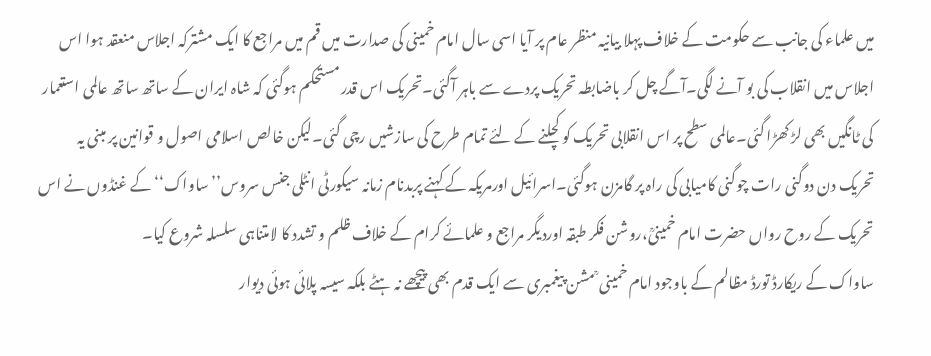میں علماء کی جانب سے حکومت کے خلاف پہلا بیانیہ منظر عام پر آیا اسی سال امام خمینی کی صدارت میں قم میں مراجع کا ایک مشترکہ اجلاس منعقد ہوا اس اجلاس میں انقلاب کی بو آنے لگی۔آگے چل کر باضابطہ تحریک پردے سے باہر آگئی۔تحریک اس قدر مستحکم ہوگئی کہ شاہ ایران کے ساتھ ساتھ عالمی استعمار کی ٹانگیں بھی لڑ کھڑا گئی۔عالمی سطح پر اس انقلابی تحریک کو کچلنے کے لئے تمام طرح کی سازشیں رچی گئی۔لیکن خالص اسلامی اصول و قوانین پر مبنی یہ تحریک دن دوگنی رات چوگنی کامیابی کی راہ پر گامزن ہوگئی۔اسرائیل اورمریکہ کے کہنے پربدنام زمانہ سیکورٹی انٹلی جنس سروس’’ساواک‘‘ کے غنڈوں نے اس تحریک کے روح رواں حضرت امام خمینیؒ،روشن فکر طبقہ اوردیگر مراجع و علمائے کرام کے خلاف ظلم و تشدد کا لامتناہی سلسلہ شروع کیا۔
ساواک کے ریکارڈ تورڈ مظالم کے باوجود امام خمینی ؒ مشن پیغمبری سے ایک قدم بھی پیچھے نہ ہٹے بلکہ سیسہ پلائی ہوئی دیوار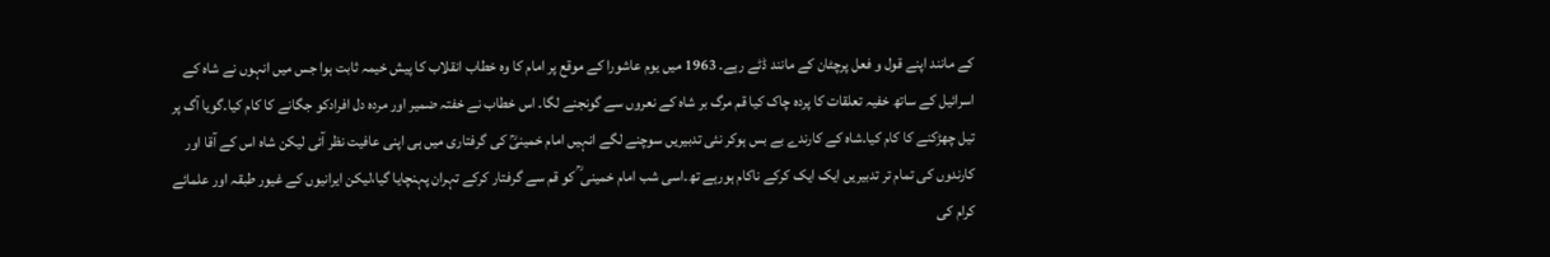کے مانند اپنے قول و فعل پرچٹان کے مانند ڈٹے رہے۔ 1963 میں یوم عاشورا کے موقع پر امام کا وہ خطاب انقلاب کا پیش خیمہ ثابت ہوا جس میں انہوں نے شاہ کے اسرائیل کے ساتھ خفیہ تعلقات کا پردہ چاک کیا قم مرگ بر شاہ کے نعروں سے گونجنے لگا۔ اس خطاب نے خفتہ ضمیر اور مردہ دل افرادکو جگانے کا کام کیا۔گویا آگ پر تیل چھڑکنے کا کام کیا۔شاہ کے کارندے بے بس ہوکر نئی تدبیریں سوچنے لگے انہیں امام خمینیؒ کی گرفتاری میں ہی اپنی عافیت نظر آئی لیکن شاہ اس کے آقا اور کارندوں کی تمام تر تدبیریں ایک ایک کرکے ناکام ہورہے تھ۔اسی شب امام خمینی ؒ کو قم سے گرفتار کرکے تہران پہنچایا گیا،لیکن ایرانیوں کے غیور طبقہ اور علمائے کرام کی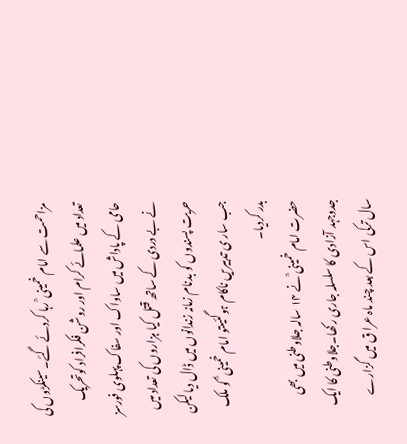مزاحمت سے امام خمینی ؒ رہا کردئے گئے۔ سینکڑوں کی تعداد میں علمائے کرام اور روشن فکرافراد کوتحریک حامی کے پاداش میں ساواک اور سفاک پہلوی فورسز نے بے دردی کے ساتھ قتل کیا ہزاروں کی تعداد میں حریت پسندوں کو بدنام زمانہ زندانوں میں ڈال دیا لیکن جب سار ی تدبیریں ناکام ہوگئیںتو امام خمینی ؒ کو ملک بدر کردیا۔
حضرت امام خمینی ؒنے ۱۴ سالہ جلاوطنی میں بھی جدوجہد آزادی کا سلسلہ جاری رکھا۔جلاوطنی کا ایک سال ترکی اس کے بعد چند ماہ عرا ق میں گزارے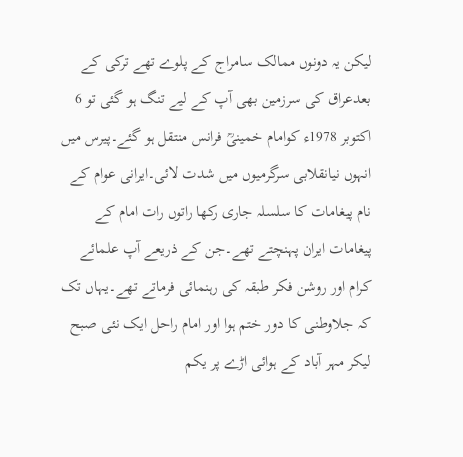لیکن یہ دونوں ممالک سامراج کے پلوے تھے ترکی کے بعدعراق کی سرزمین بھی آپ کے لیے تنگ ہو گئی تو 6 اکتوبر 1978ء کوامام خمینیؒ فرانس منتقل ہو گئے۔پیرس میں انہوں نیانقلابی سرگرمیوں میں شدت لائی۔ایرانی عوام کے نام پیغامات کا سلسلہ جاری رکھا راتوں رات امام کے پیغامات ایران پہنچتے تھے۔جن کے ذریعے آپ علمائے کرام اور روشن فکر طبقہ کی رہنمائی فرماتے تھے۔یہاں تک کہ جلاوطنی کا دور ختم ہوا اور امام راحل ایک نئی صبح لیکر مہر آباد کے ہوائی اڑے پر یکم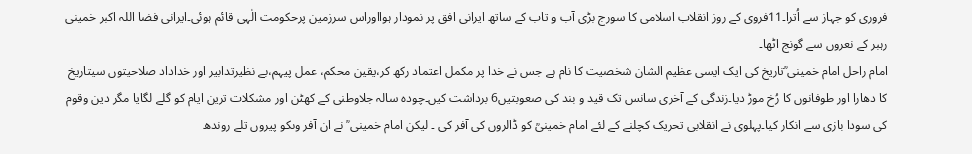فروری کو جہاز سے اُترا۔11فروی کے روز انقلاب اسلامی کا سورج بڑی آب و تاب کے ساتھ ایرانی افق پر نمودار ہوااوراس سرزمین پرحکومت الٰہی قائم ہوئی۔ایرانی فضا اللہ اکبر خمینی رہبر کے نعروں سے گونج اٹھا۔
امام راحل امام خمینی ؒتاریخ کی ایک ایسی عظیم الشان شخصیت کا نام ہے جس نے خدا پر مکمل اعتماد رکھ کر،یقین محکم، عمل پیہم،بے نظیرتدابیر اور خداداد صلاحیتوں سیتاریخ کا دھارا اور طوفانوں کا رُخ موڑ دیا۔زندگی کے آخری سانس تک قید و بند کی صعوبتیں6 برداشت کیں۔چودہ سالہ جلاوطنی کے کھٹن اور مشکلات ترین ایام کو گلے لگایا مگر دین وقوم کی سودا بازی سے انکار کیا۔پہلوی نے انقلابی تحریک کچلنے کے لئے امام خمینیؒ کو ڈالروں کی آفر کی ۔ لیکن امام خمینی ؒ نے ان آفر وںکو پیروں تلے روندھ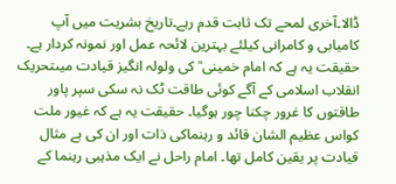ڈالا۔آخری لمحے تک ثابت قدم رہے۔تاریخ بشریت میں آپ کامیابی و کامرانی کیلئے بہترین لائحہ عمل اور نمونہ کردار ہے۔
حقیقت یہ ہے کہ امام خمینی ؒ کی ولولہ انگیز قیادت میںتحریک انقلاب اسلامی کے آگے کوئی طاقت ٹک نہ سکی سپر پاور طاقتوں کا غرور چکنا چور ہوگیا۔ حقیقت یہ ہے کہ غیور ملت کواس عظیم الشان قائد و رہنماکی ذات اور ان کی بے مثال قیادت پر یقین کامل تھا۔ امام راحل نے ایک مذہبی رہنما کے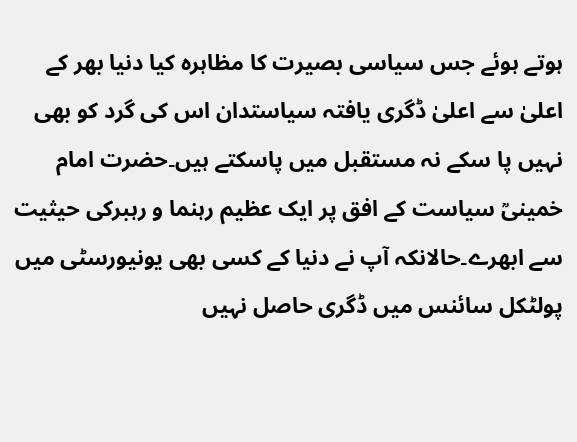ہوتے ہوئے جس سیاسی بصیرت کا مظاہرہ کیا دنیا بھر کے اعلیٰ سے اعلیٰ ڈگری یافتہ سیاستدان اس کی گرد کو بھی نہیں پا سکے نہ مستقبل میں پاسکتے ہیں۔حضرت امام خمینیؒ سیاست کے افق پر ایک عظیم رہنما و رہبرکی حیثیت سے ابھرے۔حالانکہ آپ نے دنیا کے کسی بھی یونیورسٹی میں پولٹکل سائنس میں ڈگری حاصل نہیں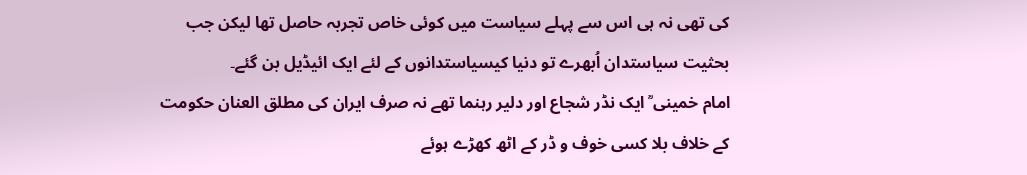کی تھی نہ ہی اس سے پہلے سیاست میں کوئی خاص تجربہ حاصل تھا لیکن جب بحثیت سیاستدان اُبھرے تو دنیا کیسیاستدانوں کے لئے ایک ائیڈیل بن گئے۔
امام خمینی ؒ ایک نڈر شجاع اور دلیر رہنما تھے نہ صرف ایران کی مطلق العنان حکومت کے خلاف بلا کسی خوف و ڈر کے اٹھ کھڑے ہوئے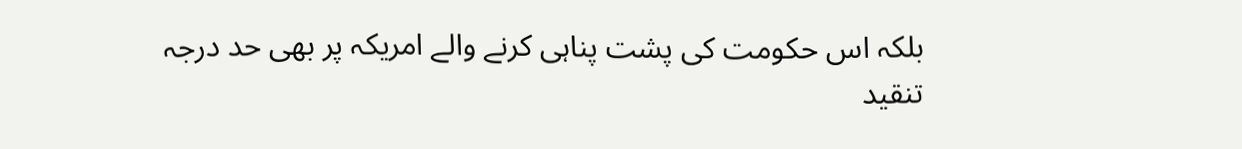بلکہ اس حکومت کی پشت پناہی کرنے والے امریکہ پر بھی حد درجہ تنقید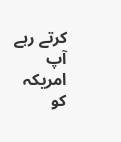کرتے رہے آپ امریکہ کو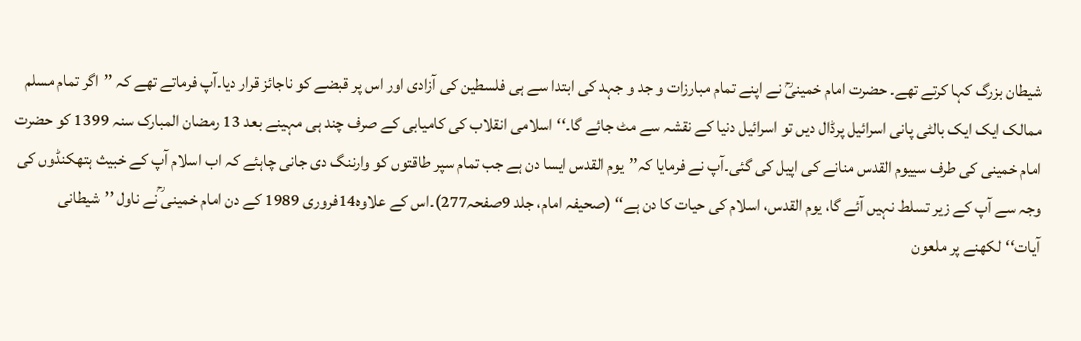شیطان بزرگ کہا کرتے تھے۔ حضرت امام خمینیؒ نے اپنے تمام مبارزات و جد و جہد کی ابتدا سے ہی فلسطین کی آزادی اور اس پر قبضے کو ناجائز قرار دیا۔آپ فرماتے تھے کہ ’’اگر تمام مسلم ممالک ایک ایک بالٹی پانی اسرائیل پرڈال دیں تو اسرائیل دنیا کے نقشہ سے مٹ جائے گا۔‘‘اسلامی انقلاب کی کامیابی کے صرف چند ہی مہینے بعد 13 رمضان المبارک سنہ 1399 کو حضرت امام خمینی کی طرف سییوم القدس منانے کی اپیل کی گئی۔آپ نے فرمایا کہ’’یوم القدس ایسا دن ہے جب تمام سپر طاقتوں کو وارننگ دی جانی چاہئے کہ اب اسلام آپ کے خبیث ہتھکنڈوں کی وجہ سے آپ کے زیر تسلط نہیں آئے گا، یوم القدس، اسلام کی حیات کا دن ہے‘‘ (صحیفہ امام، جلد 9صفحہ277)۔اس کے علاوہ14فروری 1989 کے دن امام خمینی ؒنے ناول ’’شیطانی آیات‘‘لکھنے پر ملعون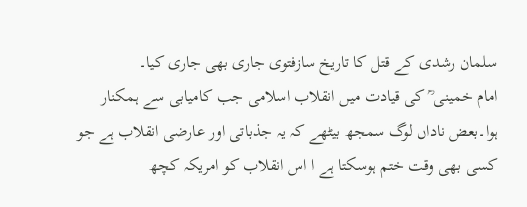سلمان رشدی کے قتل کا تاریخ سازفتوی جاری بھی جاری کیا۔
امام خمینی ؒ کی قیادت میں انقلاب اسلامی جب کامیابی سے ہمکنار ہوا۔بعض ناداں لوگ سمجھ بیٹھے کہ یہ جذباتی اور عارضی انقلاب ہے جو کسی بھی وقت ختم ہوسکتا ہے ا اس انقلاب کو امریکہ کچھ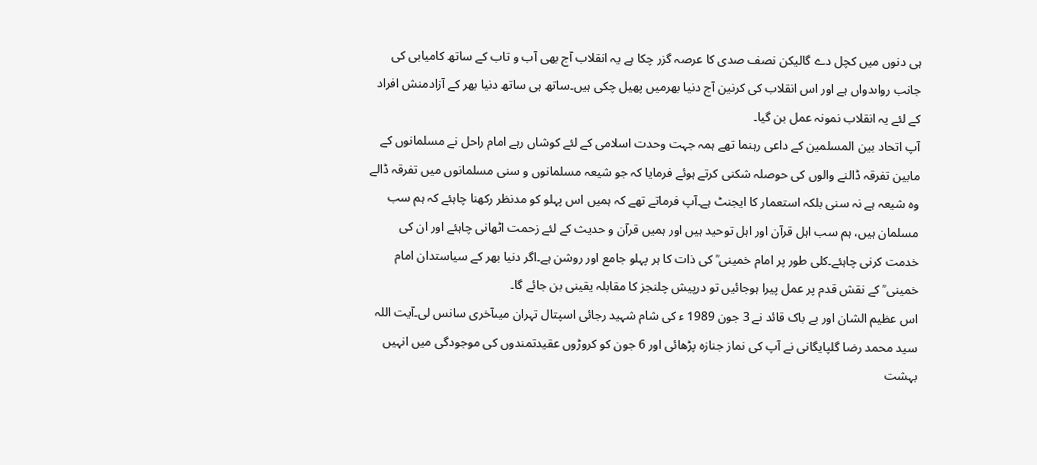ہی دنوں میں کچل دے گالیکن نصف صدی کا عرصہ گزر چکا ہے یہ انقلاب آج بھی آب و تاب کے ساتھ کامیابی کی جانب رواںدواں ہے اور اس انقلاب کی کرنین آج دنیا بھرمیں پھیل چکی ہیں۔ساتھ ہی ساتھ دنیا بھر کے آزادمنش افراد کے لئے یہ انقلاب نمونہ عمل بن گیا۔
آپ اتحاد بین المسلمین کے داعی رہنما تھے ہمہ جہت وحدت اسلامی کے لئے کوشاں رہے امام راحل نے مسلمانوں کے مابین تفرقہ ڈالنے والوں کی حوصلہ شکنی کرتے ہوئے فرمایا کہ جو شیعہ مسلمانوں و سنی مسلمانوں میں تفرقہ ڈالے وہ شیعہ ہے نہ سنی بلکہ استعمار کا ایجنٹ ہے۔آپ فرماتے تھے کہ ہمیں اس پہلو کو مدنظر رکھنا چاہئے کہ ہم سب مسلمان ہیں، ہم سب اہل قرآن اور اہل توحید ہیں اور ہمیں قرآن و حدیث کے لئے زحمت اٹھانی چاہئے اور ان کی خدمت کرنی چاہئے۔کلی طور پر امام خمینی ؒ کی ذات کا ہر پہلو جامع اور روشن ہے۔اگر دنیا بھر کے سیاستدان امام خمینی ؒ کے نقش قدم پر عمل پیرا ہوجائیں تو درپیش چلنجز کا مقابلہ یقینی بن جائے گا۔
اس عظیم الشان اور بے باک قائد نے 3 جون 1989 ء کی شام شہید رجائی اسپتال تہران میںآخری سانس لی۔آیت اللہ سید محمد رضا گلپایگانی نے آپ کی نماز جنازہ پڑھائی اور 6 جون کو کروڑوں عقیدتمندوں کی موجودگی میں انہیں بہشت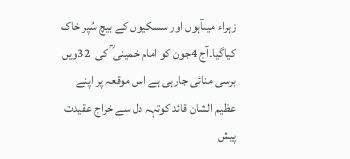زہراء میںآہوں اور سسکیوں کے بیچ سُپر خاک کیاگیا۔آج 4جون کو امام خمینی ؒ کی  32ویں برسی منائی جارہی ہے اس موقعہ پر اپنے عظیم الشان قائد کوتہہ دل سے خراج عقیدت پیش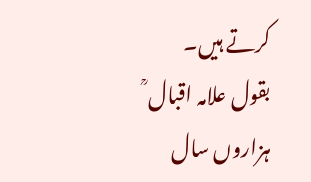کرتے ہیں۔
بقول علامہ اقبال ؒ
ہزاروں سال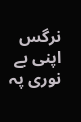نرگس اپنی بے نوری پہ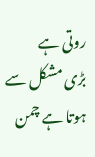روتی ہے
بڑی مشکل سے ہوتا ہے چمن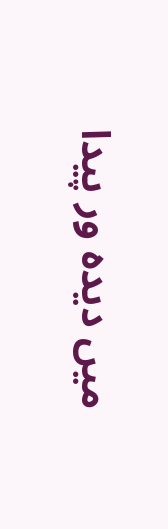میں دیدہ ور پیدا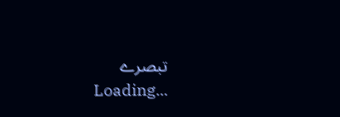تبصرے
Loading...